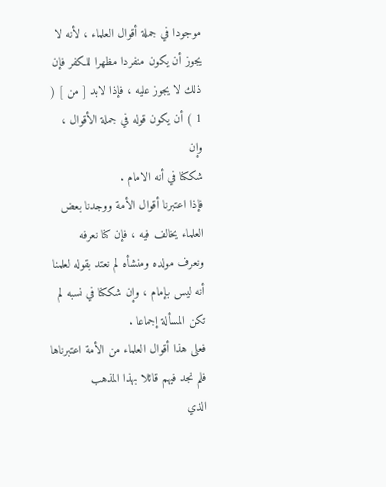موجودا في جملة أقوال العلماء ، لأنه لا يجوز أن يكون منفردا مظهرا للكفر فإن
ذلك لا يجوز عليه ، فإذا لابد [ من ] ( 1 ) أن يكون قوله في جملة الأقوال ، وإن
شككنا في أنه الامام .
فإذا اعتبرنا أقوال الأمة ووجدنا بعض العلماء يخالف فيه ، فإن كنا نعرفه
ونعرف مولده ومنشأه لم نعتد بقوله لعلمنا أنه ليس بإمام ، وإن شككنا في نسبه لم
تكن المسألة إجماعا .
فعلى هذا أقوال العلماء من الأمة اعتبرناها فلم نجد فيهم قائلا بهذا المذهب
الذي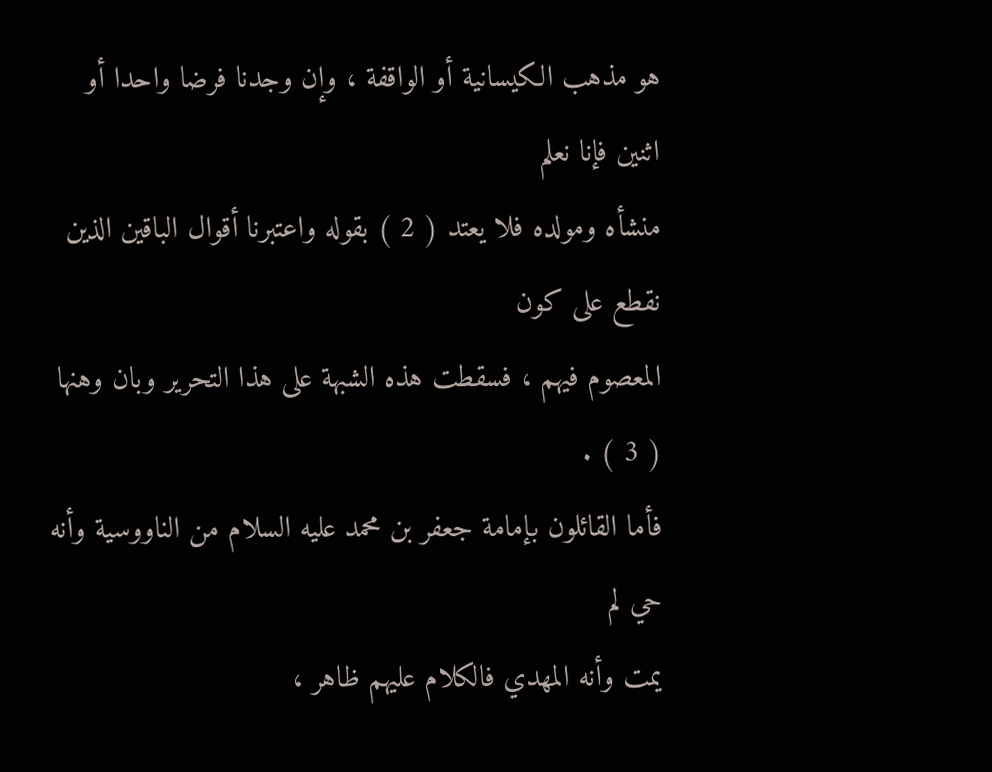هو مذهب الكيسانية أو الواقفة ، وإن وجدنا فرضا واحدا أو اثنين فإنا نعلم
منشأه ومولده فلا يعتد ( 2 ) بقوله واعتبرنا أقوال الباقين الذين نقطع على كون
المعصوم فيهم ، فسقطت هذه الشبهة على هذا التحرير وبان وهنها ( 3 ) .
فأما القائلون بإمامة جعفر بن محمد عليه السلام من الناووسية وأنه حي لم
يمت وأنه المهدي فالكلام عليهم ظاهر ،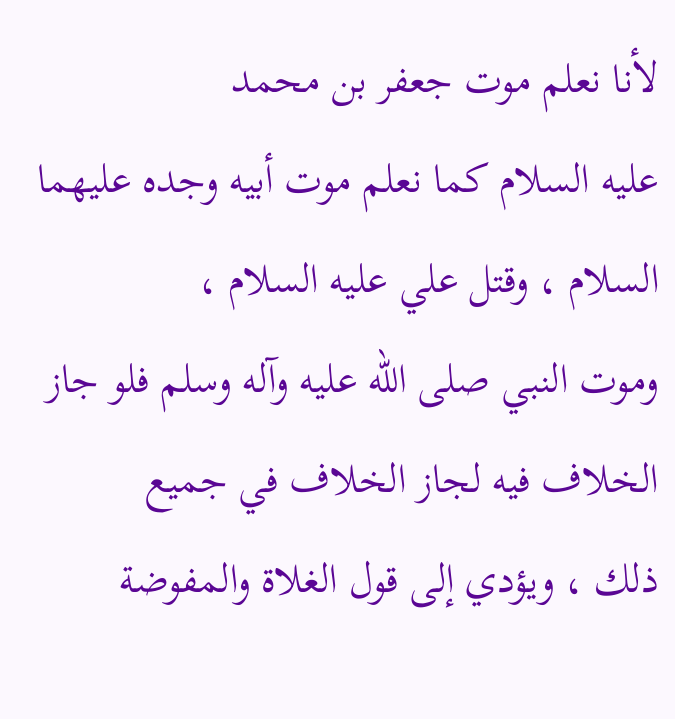لأنا نعلم موت جعفر بن محمد
عليه السلام كما نعلم موت أبيه وجده عليهما السلام ، وقتل علي عليه السلام ،
وموت النبي صلى الله عليه وآله وسلم فلو جاز الخلاف فيه لجاز الخلاف في جميع
ذلك ، ويؤدي إلى قول الغلاة والمفوضة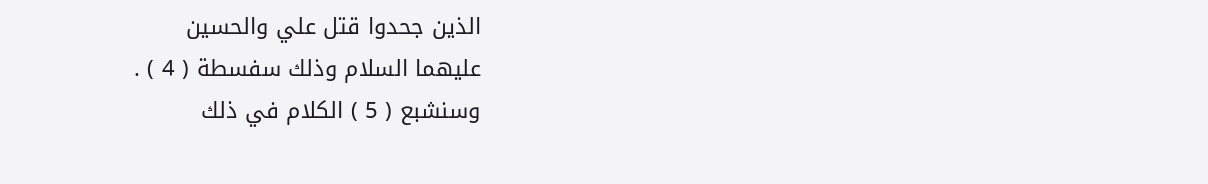الذين جحدوا قتل علي والحسين
عليهما السلام وذلك سفسطة ( 4 ) .
وسنشبع ( 5 ) الكلام في ذلك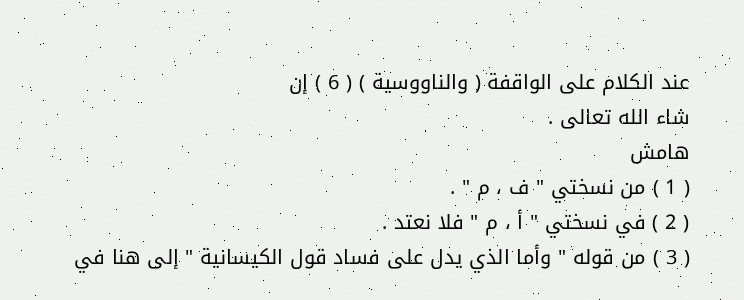عند الكلام على الواقفة ( والناووسية ) ( 6 ) إن
شاء الله تعالى .
هامش
( 1 ) من نسختي " ف ، م " .
( 2 ) في نسختي " أ ، م " فلا نعتد .
( 3 ) من قوله " وأما الذي يدل على فساد قول الكيسانية " إلى هنا في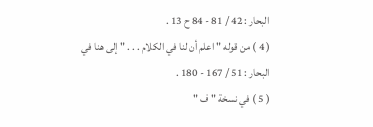البحار : 42 / 81 - 84 ح 13 .
( 4 ) من قوله " اعلم أن لنا في الكلام . . . " إلى هنا في البحار : 51 / 167 - 180 .
( 5 ) في نسخة " ف "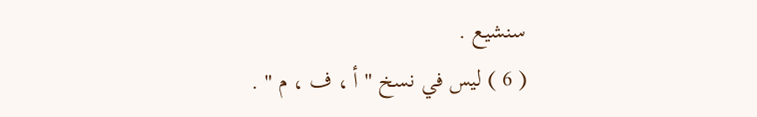سنشيع .
( 6 ) ليس في نسخ " أ ، ف ، م " .